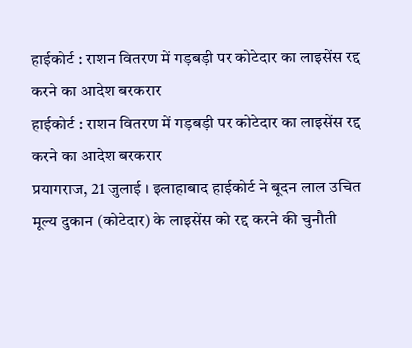हाईकोर्ट : राशन वितरण में गड़बड़ी पर कोटेदार का लाइसेंस रद्द करने का आदेश बरकरार
हाईकोर्ट : राशन वितरण में गड़बड़ी पर कोटेदार का लाइसेंस रद्द करने का आदेश बरकरार
प्रयागराज, 21 जुलाई । इलाहाबाद हाईकोर्ट ने बूदन लाल उचित मूल्य दुकान (कोटेदार) के लाइसेंस को रद्द करने की चुनौती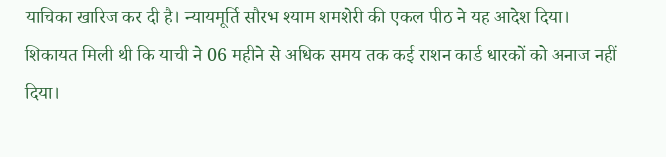याचिका खारिज कर दी है। न्यायमूर्ति सौरभ श्याम शमशेरी की एकल पीठ ने यह आदेश दिया।
शिकायत मिली थी कि याची ने 06 महीने से अधिक समय तक कई राशन कार्ड धारकों को अनाज नहीं दिया।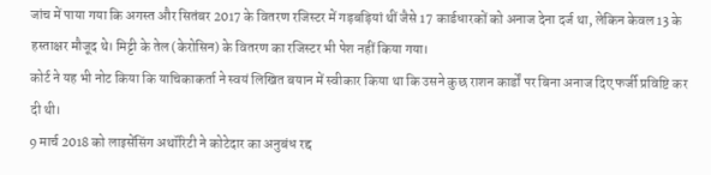जांच में पाया गया कि अगस्त और सितंबर 2017 के वितरण रजिस्टर में गड़बड़ियां थीं जैसे 17 कार्डधारकों को अनाज देना दर्ज था, लेकिन केवल 13 के हस्ताक्षर मौजूद थे। मिट्टी के तेल (केरोसिन) के वितरण का रजिस्टर भी पेश नहीं किया गया।
कोर्ट ने यह भी नोट किया कि याचिकाकर्ता ने स्वयं लिखित बयान में स्वीकार किया था कि उसने कुछ राशन कार्डों पर बिना अनाज दिए फर्जी प्रविष्टि कर दी थी।
9 मार्च 2018 को लाइसेंसिंग अथॉरिटी ने कोटेदार का अनुबंध रद्द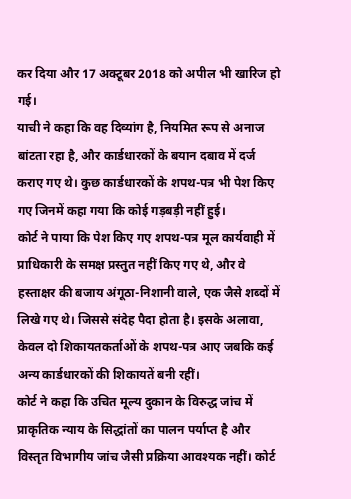कर दिया और 17 अक्टूबर 2018 को अपील भी खारिज हो गई।
याची ने कहा कि वह दिव्यांग है, नियमित रूप से अनाज बांटता रहा है, और कार्डधारकों के बयान दबाव में दर्ज कराए गए थे। कुछ कार्डधारकों के शपथ-पत्र भी पेश किए गए जिनमें कहा गया कि कोई गड़बड़ी नहीं हुई।
कोर्ट ने पाया कि पेश किए गए शपथ-पत्र मूल कार्यवाही में प्राधिकारी के समक्ष प्रस्तुत नहीं किए गए थे, और वे हस्ताक्षर की बजाय अंगूठा-निशानी वाले, एक जैसे शब्दों में लिखे गए थे। जिससे संदेह पैदा होता है। इसके अलावा, केवल दो शिकायतकर्ताओं के शपथ-पत्र आए जबकि कई अन्य कार्डधारकों की शिकायतें बनी रहीं।
कोर्ट ने कहा कि उचित मूल्य दुकान के विरुद्ध जांच में प्राकृतिक न्याय के सिद्धांतों का पालन पर्याप्त है और विस्तृत विभागीय जांच जैसी प्रक्रिया आवश्यक नहीं। कोर्ट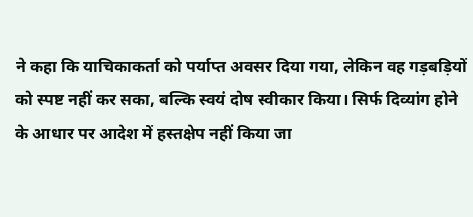ने कहा कि याचिकाकर्ता को पर्याप्त अवसर दिया गया, लेकिन वह गड़बड़ियों को स्पष्ट नहीं कर सका, बल्कि स्वयं दोष स्वीकार किया। सिर्फ दिव्यांग होने के आधार पर आदेश में हस्तक्षेप नहीं किया जा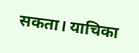सकता। याचिका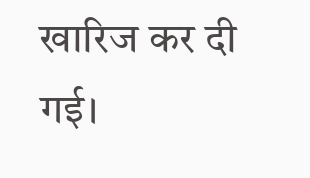खारिज कर दी गई।